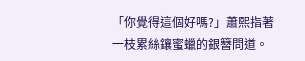「你覺得這個好嗎?」蕭熙指著一枝累絲鑲蜜蠟的銀簪問道。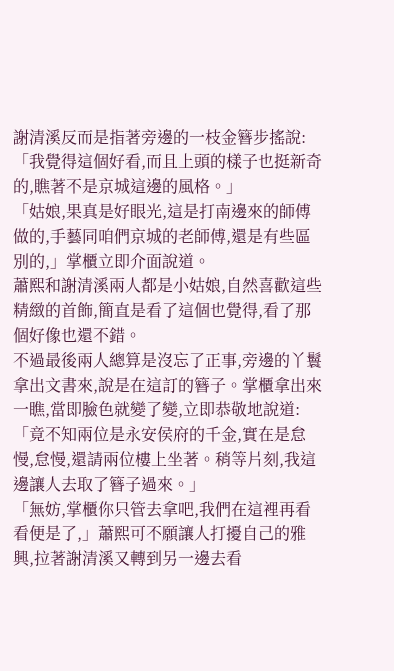謝清溪反而是指著旁邊的一枝金簪步搖說:「我覺得這個好看,而且上頭的樣子也挺新奇的,瞧著不是京城這邊的風格。」
「姑娘,果真是好眼光,這是打南邊來的師傅做的,手藝同咱們京城的老師傅,還是有些區別的,」掌櫃立即介面說道。
蕭熙和謝清溪兩人都是小姑娘,自然喜歡這些精緻的首飾,簡直是看了這個也覺得,看了那個好像也還不錯。
不過最後兩人總算是沒忘了正事,旁邊的丫鬟拿出文書來,說是在這訂的簪子。掌櫃拿出來一瞧,當即臉色就變了變,立即恭敬地說道:「竟不知兩位是永安侯府的千金,實在是怠慢,怠慢,還請兩位樓上坐著。稍等片刻,我這邊讓人去取了簪子過來。」
「無妨,掌櫃你只管去拿吧,我們在這裡再看看便是了,」蕭熙可不願讓人打擾自己的雅興,拉著謝清溪又轉到另一邊去看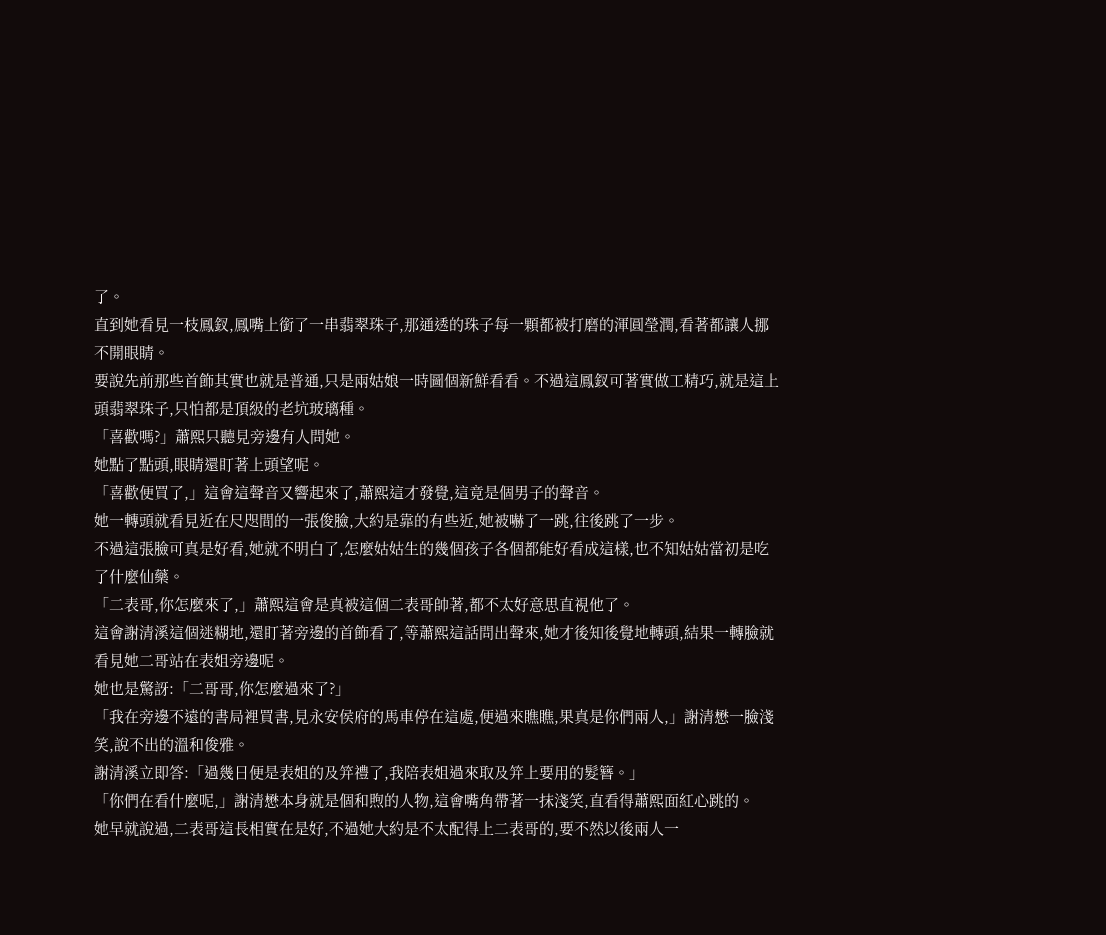了。
直到她看見一枝鳳釵,鳳嘴上銜了一串翡翠珠子,那通透的珠子每一顆都被打磨的渾圓瑩潤,看著都讓人挪不開眼睛。
要說先前那些首飾其實也就是普通,只是兩姑娘一時圖個新鮮看看。不過這鳳釵可著實做工精巧,就是這上頭翡翠珠子,只怕都是頂級的老坑玻璃種。
「喜歡嗎?」蕭熙只聽見旁邊有人問她。
她點了點頭,眼睛還盯著上頭望呢。
「喜歡便買了,」這會這聲音又響起來了,蕭熙這才發覺,這竟是個男子的聲音。
她一轉頭就看見近在尺咫間的一張俊臉,大約是靠的有些近,她被嚇了一跳,往後跳了一步。
不過這張臉可真是好看,她就不明白了,怎麼姑姑生的幾個孩子各個都能好看成這樣,也不知姑姑當初是吃了什麼仙藥。
「二表哥,你怎麼來了,」蕭熙這會是真被這個二表哥帥著,都不太好意思直視他了。
這會謝清溪這個迷糊地,還盯著旁邊的首飾看了,等蕭熙這話問出聲來,她才後知後覺地轉頭,結果一轉臉就看見她二哥站在表姐旁邊呢。
她也是驚訝:「二哥哥,你怎麼過來了?」
「我在旁邊不遠的書局裡買書,見永安侯府的馬車停在這處,便過來瞧瞧,果真是你們兩人,」謝清懋一臉淺笑,說不出的溫和俊雅。
謝清溪立即答:「過幾日便是表姐的及笄禮了,我陪表姐過來取及笄上要用的髮簪。」
「你們在看什麼呢,」謝清懋本身就是個和煦的人物,這會嘴角帶著一抹淺笑,直看得蕭熙面紅心跳的。
她早就說過,二表哥這長相實在是好,不過她大約是不太配得上二表哥的,要不然以後兩人一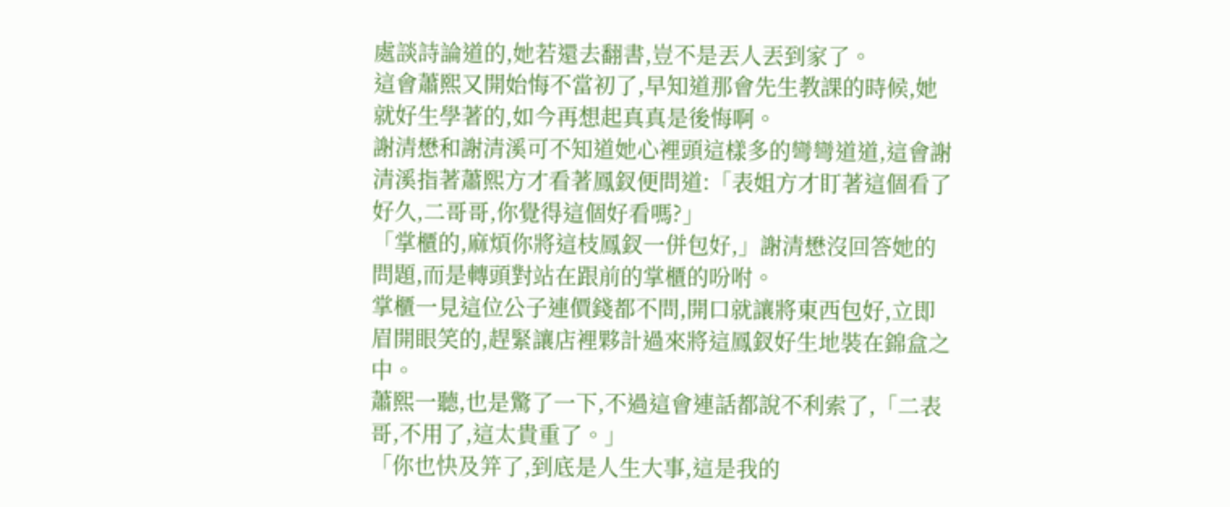處談詩論道的,她若還去翻書,豈不是丟人丟到家了。
這會蕭熙又開始悔不當初了,早知道那會先生教課的時候,她就好生學著的,如今再想起真真是後悔啊。
謝清懋和謝清溪可不知道她心裡頭這樣多的彎彎道道,這會謝清溪指著蕭熙方才看著鳳釵便問道:「表姐方才盯著這個看了好久,二哥哥,你覺得這個好看嗎?」
「掌櫃的,麻煩你將這枝鳳釵一併包好,」謝清懋沒回答她的問題,而是轉頭對站在跟前的掌櫃的吩咐。
掌櫃一見這位公子連價錢都不問,開口就讓將東西包好,立即眉開眼笑的,趕緊讓店裡夥計過來將這鳳釵好生地裝在錦盒之中。
蕭熙一聽,也是驚了一下,不過這會連話都說不利索了,「二表哥,不用了,這太貴重了。」
「你也快及笄了,到底是人生大事,這是我的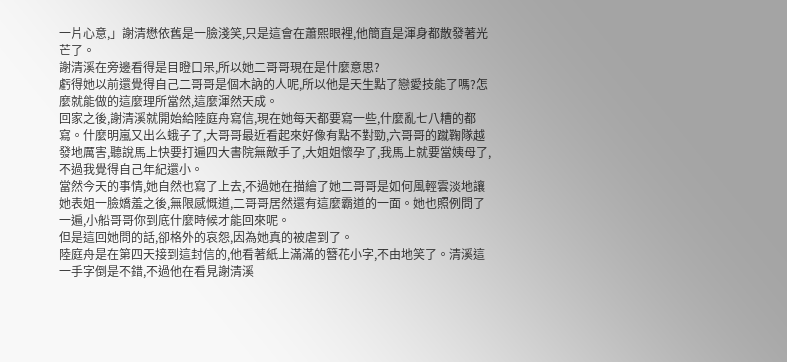一片心意,」謝清懋依舊是一臉淺笑,只是這會在蕭熙眼裡,他簡直是渾身都散發著光芒了。
謝清溪在旁邊看得是目瞪口呆,所以她二哥哥現在是什麼意思?
虧得她以前還覺得自己二哥哥是個木訥的人呢,所以他是天生點了戀愛技能了嗎?怎麼就能做的這麼理所當然,這麼渾然天成。
回家之後,謝清溪就開始給陸庭舟寫信,現在她每天都要寫一些,什麼亂七八糟的都寫。什麼明嵐又出么蛾子了,大哥哥最近看起來好像有點不對勁,六哥哥的蹴鞠隊越發地厲害,聽說馬上快要打遍四大書院無敵手了,大姐姐懷孕了,我馬上就要當姨母了,不過我覺得自己年紀還小。
當然今天的事情,她自然也寫了上去,不過她在描繪了她二哥哥是如何風輕雲淡地讓她表姐一臉嬌羞之後,無限感慨道,二哥哥居然還有這麼霸道的一面。她也照例問了一遍,小船哥哥你到底什麼時候才能回來呢。
但是這回她問的話,卻格外的哀怨,因為她真的被虐到了。
陸庭舟是在第四天接到這封信的,他看著紙上滿滿的簪花小字,不由地笑了。清溪這一手字倒是不錯,不過他在看見謝清溪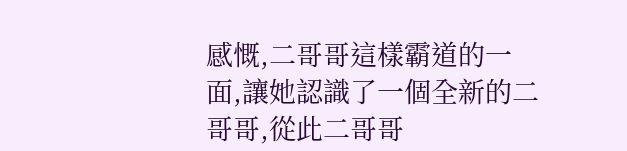感慨,二哥哥這樣霸道的一面,讓她認識了一個全新的二哥哥,從此二哥哥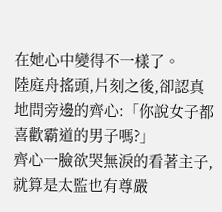在她心中變得不一樣了。
陸庭舟搖頭,片刻之後,卻認真地問旁邊的齊心:「你說女子都喜歡霸道的男子嗎?」
齊心一臉欲哭無淚的看著主子,就算是太監也有尊嚴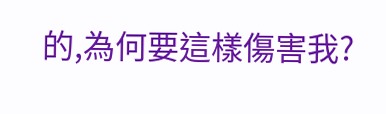的,為何要這樣傷害我?